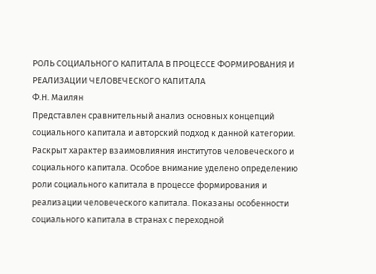РОЛЬ СОЦИАЛЬНОГО КАПИТАЛА В ПРОЦЕССЕ ФОРМИРОВАНИЯ И РЕАЛИЗАЦИИ ЧЕЛОВЕЧЕСКОГО КАПИТАЛА
Ф.Н. Маилян
Представлен сравнительный анализ основных концепций социального капитала и авторский подход к данной категории. Раскрыт характер взаимовлияния институтов человеческого и социального капитала. Особое внимание уделено определению роли социального капитала в процессе формирования и реализации человеческого капитала. Показаны особенности социального капитала в странах с переходной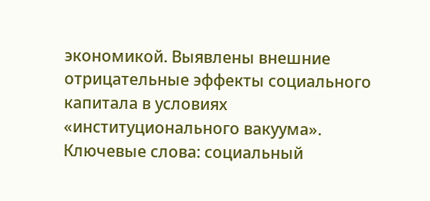экономикой. Выявлены внешние отрицательные эффекты социального капитала в условиях «институционального вакуума».
Ключевые слова: социальный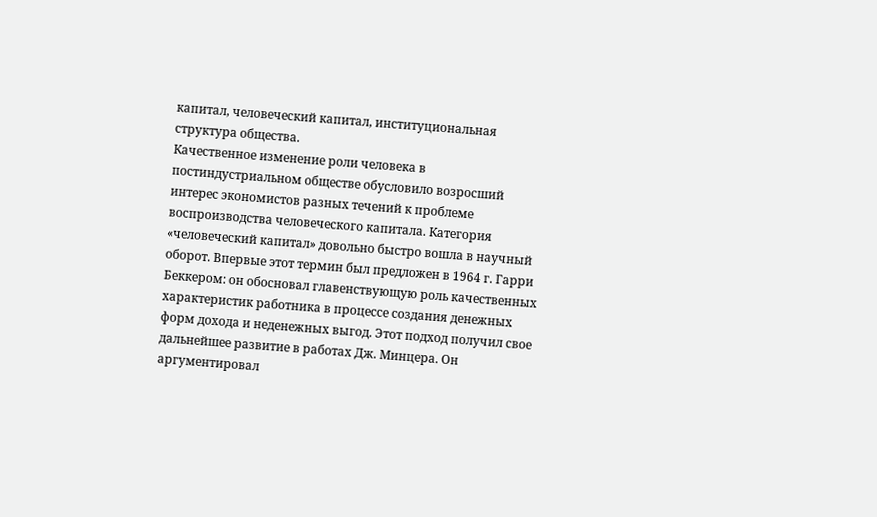капитал, человеческий капитал, институциональная структура общества.
Качественное изменение роли человека в постиндустриальном обществе обусловило возросший интерес экономистов разных течений к проблеме воспроизводства человеческого капитала. Категория «человеческий капитал» довольно быстро вошла в научный оборот. Впервые этот термин был предложен в 1964 г. Гарри Беккером: он обосновал главенствующую роль качественных характеристик работника в процессе создания денежных форм дохода и неденежных выгод. Этот подход получил свое дальнейшее развитие в работах Дж. Минцера. Он аргументировал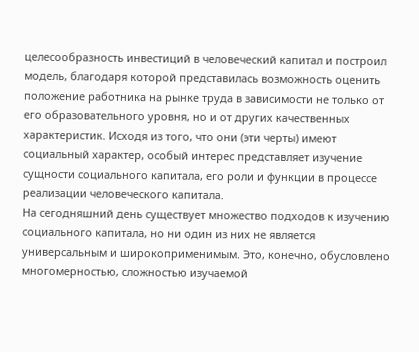целесообразность инвестиций в человеческий капитал и построил модель, благодаря которой представилась возможность оценить положение работника на рынке труда в зависимости не только от его образовательного уровня, но и от других качественных характеристик. Исходя из того, что они (эти черты) имеют социальный характер, особый интерес представляет изучение сущности социального капитала, его роли и функции в процессе реализации человеческого капитала.
На сегодняшний день существует множество подходов к изучению социального капитала, но ни один из них не является универсальным и широкоприменимым. Это, конечно, обусловлено многомерностью, сложностью изучаемой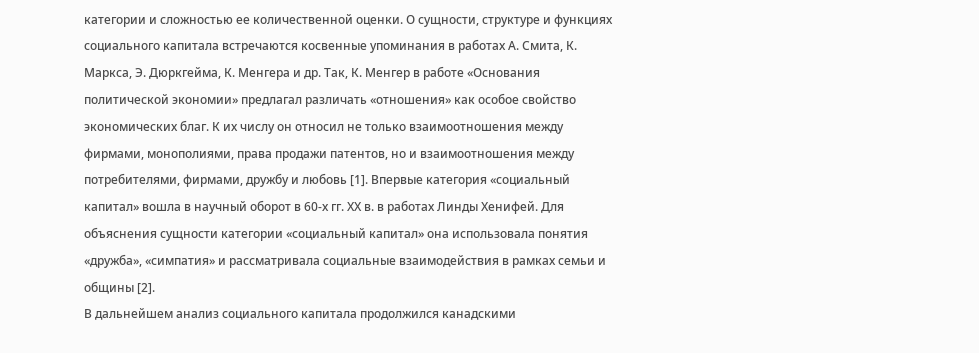категории и сложностью ее количественной оценки. О сущности, структуре и функциях социального капитала встречаются косвенные упоминания в работах А. Смита, К. Маркса, Э. Дюркгейма, К. Менгера и др. Так, К. Менгер в работе «Основания политической экономии» предлагал различать «отношения» как особое свойство экономических благ. К их числу он относил не только взаимоотношения между фирмами, монополиями, права продажи патентов, но и взаимоотношения между потребителями, фирмами, дружбу и любовь [1]. Впервые категория «социальный капитал» вошла в научный оборот в 60-х гг. ХХ в. в работах Линды Хенифей. Для объяснения сущности категории «социальный капитал» она использовала понятия «дружба», «симпатия» и рассматривала социальные взаимодействия в рамках семьи и общины [2].
В дальнейшем анализ социального капитала продолжился канадскими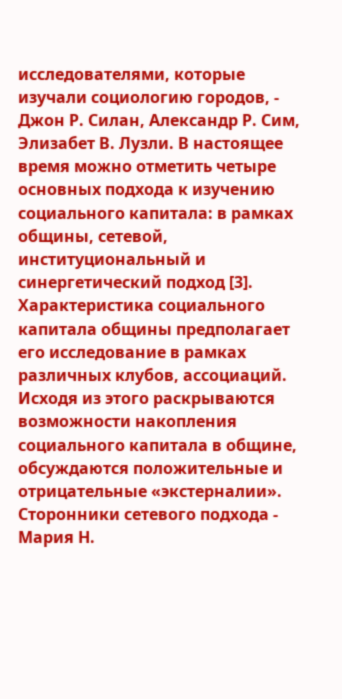исследователями, которые изучали социологию городов, - Джон Р. Силан, Александр Р. Сим, Элизабет В. Лузли. В настоящее время можно отметить четыре основных подхода к изучению социального капитала: в рамках общины, сетевой, институциональный и синергетический подход [3].
Характеристика социального капитала общины предполагает его исследование в рамках различных клубов, ассоциаций. Исходя из этого раскрываются возможности накопления социального капитала в общине, обсуждаются положительные и отрицательные «экстерналии».
Сторонники сетевого подхода - Мария Н.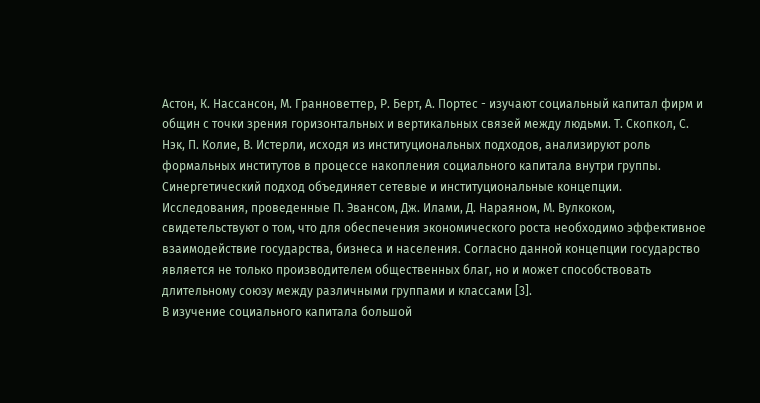Астон, К. Нассансон, М. Гранноветтер, Р. Берт, А. Портес - изучают социальный капитал фирм и общин с точки зрения горизонтальных и вертикальных связей между людьми. Т. Скопкол, С. Нэк, П. Колие, В. Истерли, исходя из институциональных подходов, анализируют роль формальных институтов в процессе накопления социального капитала внутри группы.
Синергетический подход объединяет сетевые и институциональные концепции. Исследования, проведенные П. Эвансом, Дж. Илами, Д. Нараяном, М. Вулкоком, свидетельствуют о том, что для обеспечения экономического роста необходимо эффективное взаимодействие государства, бизнеса и населения. Согласно данной концепции государство является не только производителем общественных благ, но и может способствовать длительному союзу между различными группами и классами [3].
В изучение социального капитала большой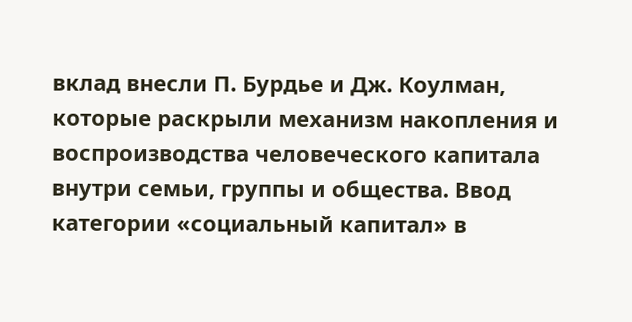вклад внесли П. Бурдье и Дж. Коулман, которые раскрыли механизм накопления и воспроизводства человеческого капитала внутри семьи, группы и общества. Ввод категории «социальный капитал» в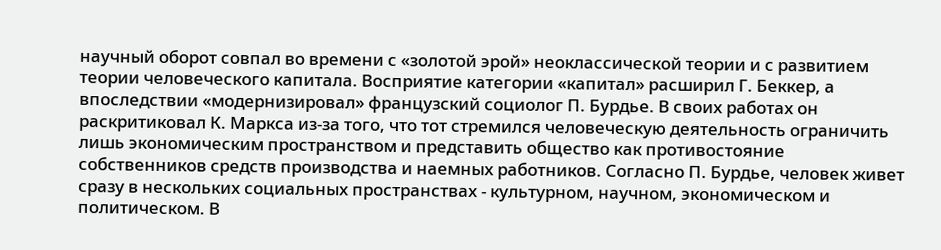научный оборот совпал во времени с «золотой эрой» неоклассической теории и с развитием теории человеческого капитала. Восприятие категории «капитал» расширил Г. Беккер, а впоследствии «модернизировал» французский социолог П. Бурдье. В своих работах он раскритиковал К. Маркса из-за того, что тот стремился человеческую деятельность ограничить лишь экономическим пространством и представить общество как противостояние собственников средств производства и наемных работников. Согласно П. Бурдье, человек живет сразу в нескольких социальных пространствах - культурном, научном, экономическом и политическом. В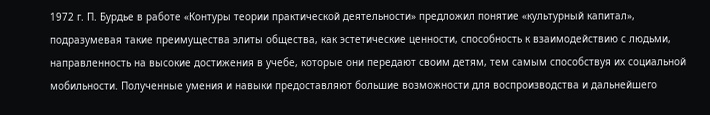1972 г. П. Бурдье в работе «Контуры теории практической деятельности» предложил понятие «культурный капитал», подразумевая такие преимущества элиты общества, как эстетические ценности, способность к взаимодействию с людьми, направленность на высокие достижения в учебе, которые они передают своим детям, тем самым способствуя их социальной мобильности. Полученные умения и навыки предоставляют большие возможности для воспроизводства и дальнейшего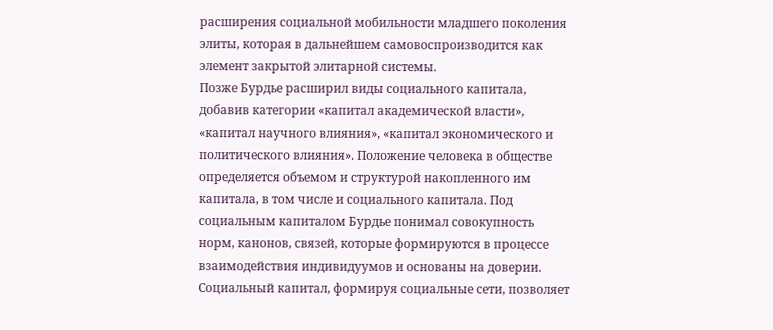расширения социальной мобильности младшего поколения элиты, которая в дальнейшем самовоспроизводится как элемент закрытой элитарной системы.
Позже Бурдье расширил виды социального капитала, добавив категории «капитал академической власти», «капитал научного влияния», «капитал экономического и политического влияния». Положение человека в обществе определяется объемом и структурой накопленного им капитала, в том числе и социального капитала. Под социальным капиталом Бурдье понимал совокупность норм, канонов, связей, которые формируются в процессе взаимодействия индивидуумов и основаны на доверии. Социальный капитал, формируя социальные сети, позволяет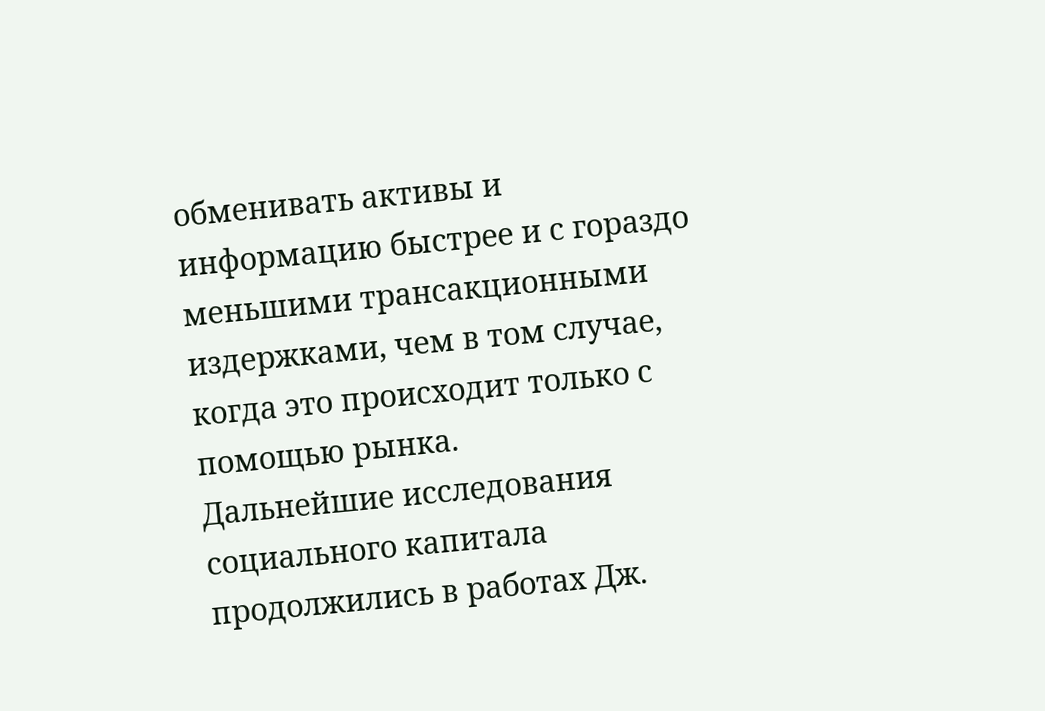обменивать активы и информацию быстрее и с гораздо меньшими трансакционными издержками, чем в том случае, когда это происходит только с помощью рынка.
Дальнейшие исследования социального капитала продолжились в работах Дж.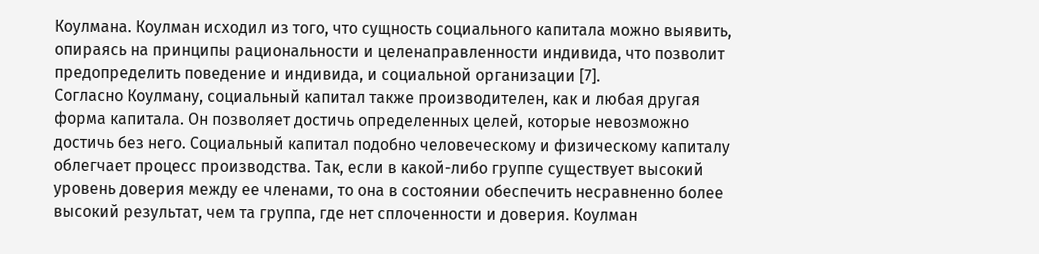Коулмана. Коулман исходил из того, что сущность социального капитала можно выявить, опираясь на принципы рациональности и целенаправленности индивида, что позволит предопределить поведение и индивида, и социальной организации [7].
Согласно Коулману, социальный капитал также производителен, как и любая другая форма капитала. Он позволяет достичь определенных целей, которые невозможно достичь без него. Социальный капитал подобно человеческому и физическому капиталу облегчает процесс производства. Так, если в какой-либо группе существует высокий уровень доверия между ее членами, то она в состоянии обеспечить несравненно более высокий результат, чем та группа, где нет сплоченности и доверия. Коулман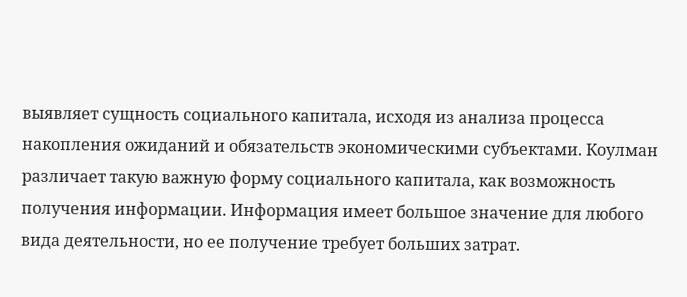выявляет сущность социального капитала, исходя из анализа процесса накопления ожиданий и обязательств экономическими субъектами. Коулман различает такую важную форму социального капитала, как возможность получения информации. Информация имеет большое значение для любого вида деятельности, но ее получение требует больших затрат.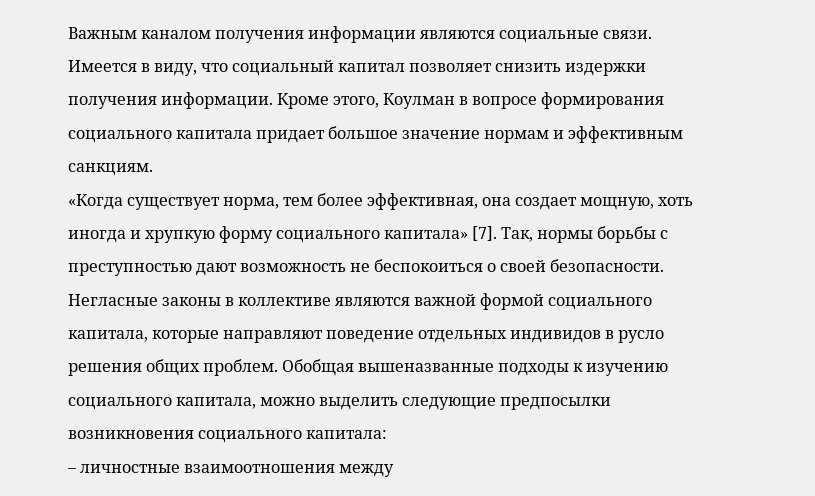Важным каналом получения информации являются социальные связи. Имеется в виду, что социальный капитал позволяет снизить издержки получения информации. Кроме этого, Коулман в вопросе формирования социального капитала придает большое значение нормам и эффективным санкциям.
«Когда существует норма, тем более эффективная, она создает мощную, хоть иногда и хрупкую форму социального капитала» [7]. Так, нормы борьбы с преступностью дают возможность не беспокоиться о своей безопасности. Негласные законы в коллективе являются важной формой социального капитала, которые направляют поведение отдельных индивидов в русло решения общих проблем. Обобщая вышеназванные подходы к изучению социального капитала, можно выделить следующие предпосылки возникновения социального капитала:
– личностные взаимоотношения между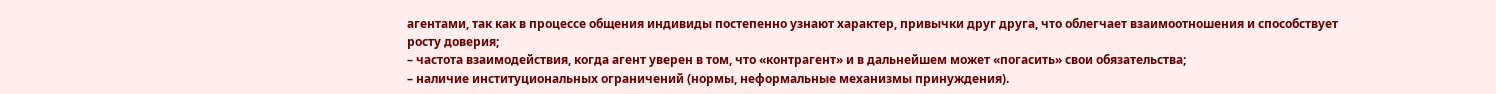агентами, так как в процессе общения индивиды постепенно узнают характер, привычки друг друга, что облегчает взаимоотношения и способствует росту доверия;
– частота взаимодействия, когда агент уверен в том, что «контрагент» и в дальнейшем может «погасить» свои обязательства;
– наличие институциональных ограничений (нормы, неформальные механизмы принуждения).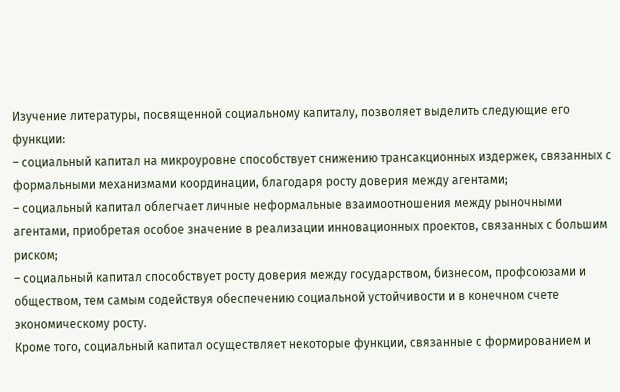Изучение литературы, посвященной социальному капиталу, позволяет выделить следующие его функции:
– социальный капитал на микроуровне способствует снижению трансакционных издержек, связанных с формальными механизмами координации, благодаря росту доверия между агентами;
– социальный капитал облегчает личные неформальные взаимоотношения между рыночными агентами, приобретая особое значение в реализации инновационных проектов, связанных с большим риском;
– социальный капитал способствует росту доверия между государством, бизнесом, профсоюзами и обществом, тем самым содействуя обеспечению социальной устойчивости и в конечном счете экономическому росту.
Кроме того, социальный капитал осуществляет некоторые функции, связанные с формированием и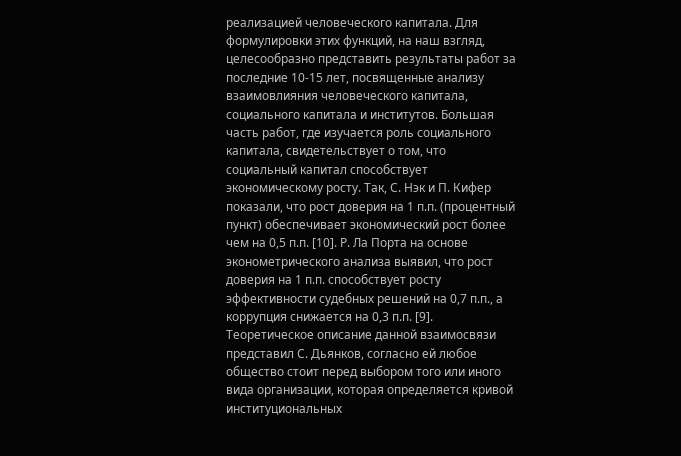реализацией человеческого капитала. Для формулировки этих функций, на наш взгляд, целесообразно представить результаты работ за последние 10-15 лет, посвященные анализу взаимовлияния человеческого капитала, социального капитала и институтов. Большая часть работ, где изучается роль социального капитала, свидетельствует о том, что социальный капитал способствует экономическому росту. Так, С. Нэк и П. Кифер показали, что рост доверия на 1 п.п. (процентный пункт) обеспечивает экономический рост более чем на 0,5 п.п. [10]. Р. Ла Порта на основе эконометрического анализа выявил, что рост доверия на 1 п.п. способствует росту эффективности судебных решений на 0,7 п.п., а коррупция снижается на 0,3 п.п. [9]. Теоретическое описание данной взаимосвязи представил С. Дьянков, согласно ей любое общество стоит перед выбором того или иного вида организации, которая определяется кривой институциональных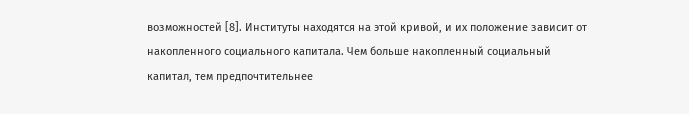возможностей [8]. Институты находятся на этой кривой, и их положение зависит от накопленного социального капитала. Чем больше накопленный социальный капитал, тем предпочтительнее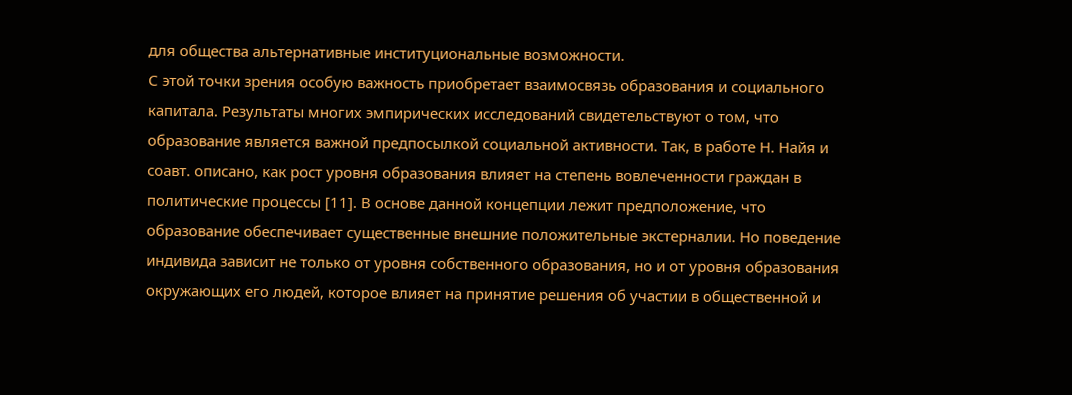для общества альтернативные институциональные возможности.
С этой точки зрения особую важность приобретает взаимосвязь образования и социального капитала. Результаты многих эмпирических исследований свидетельствуют о том, что образование является важной предпосылкой социальной активности. Так, в работе Н. Найя и соавт. описано, как рост уровня образования влияет на степень вовлеченности граждан в политические процессы [11]. В основе данной концепции лежит предположение, что образование обеспечивает существенные внешние положительные экстерналии. Но поведение индивида зависит не только от уровня собственного образования, но и от уровня образования окружающих его людей, которое влияет на принятие решения об участии в общественной и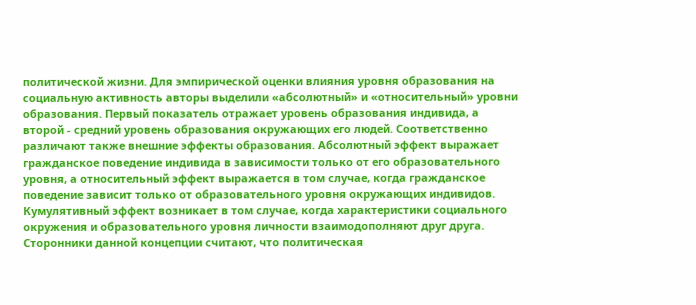политической жизни. Для эмпирической оценки влияния уровня образования на социальную активность авторы выделили «абсолютный» и «относительный» уровни образования. Первый показатель отражает уровень образования индивида, а второй - средний уровень образования окружающих его людей. Соответственно различают также внешние эффекты образования. Абсолютный эффект выражает гражданское поведение индивида в зависимости только от его образовательного уровня, а относительный эффект выражается в том случае, когда гражданское поведение зависит только от образовательного уровня окружающих индивидов. Кумулятивный эффект возникает в том случае, когда характеристики социального окружения и образовательного уровня личности взаимодополняют друг друга. Сторонники данной концепции считают, что политическая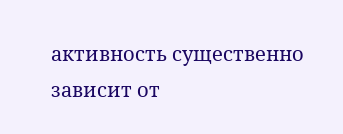активность существенно зависит от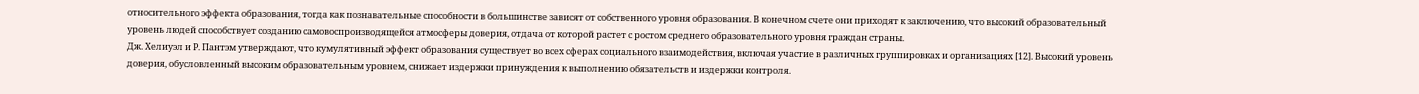относительного эффекта образования, тогда как познавательные способности в большинстве зависят от собственного уровня образования. В конечном счете они приходят к заключению, что высокий образовательный уровень людей способствует созданию самовоспроизводящейся атмосферы доверия, отдача от которой растет с ростом среднего образовательного уровня граждан страны.
Дж. Хелиуэл и Р. Пантэм утверждают, что кумулятивный эффект образования существует во всех сферах социального взаимодействия, включая участие в различных группировках и организациях [12]. Высокий уровень доверия, обусловленный высоким образовательным уровнем, снижает издержки принуждения к выполнению обязательств и издержки контроля.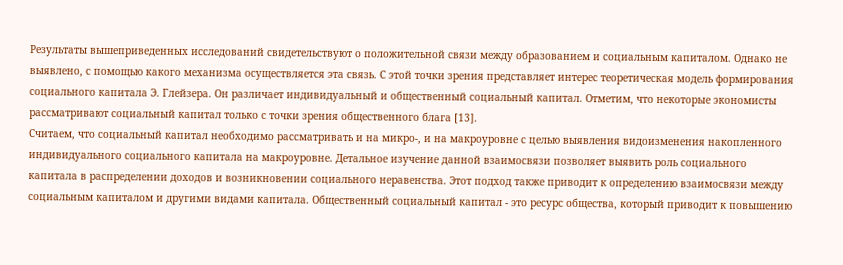Результаты вышеприведенных исследований свидетельствуют о положительной связи между образованием и социальным капиталом. Однако не выявлено, с помощью какого механизма осуществляется эта связь. С этой точки зрения представляет интерес теоретическая модель формирования социального капитала Э. Глейзера. Он различает индивидуальный и общественный социальный капитал. Отметим, что некоторые экономисты рассматривают социальный капитал только с точки зрения общественного блага [13].
Считаем, что социальный капитал необходимо рассматривать и на микро-, и на макроуровне с целью выявления видоизменения накопленного индивидуального социального капитала на макроуровне. Детальное изучение данной взаимосвязи позволяет выявить роль социального капитала в распределении доходов и возникновении социального неравенства. Этот подход также приводит к определению взаимосвязи между социальным капиталом и другими видами капитала. Общественный социальный капитал - это ресурс общества, который приводит к повышению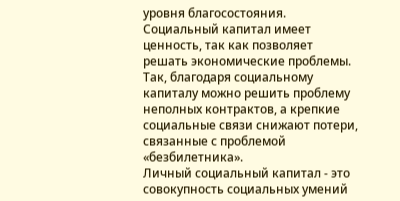уровня благосостояния. Социальный капитал имеет ценность, так как позволяет решать экономические проблемы. Так, благодаря социальному капиталу можно решить проблему неполных контрактов, а крепкие социальные связи снижают потери, связанные с проблемой «безбилетника».
Личный социальный капитал - это совокупность социальных умений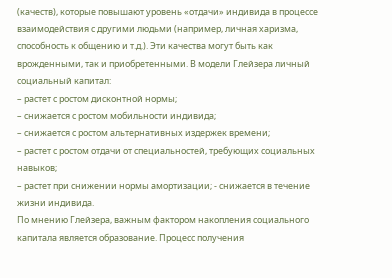(качеств), которые повышают уровень «отдачи» индивида в процессе взаимодействия с другими людьми (например, личная харизма, способность к общению и т.д.). Эти качества могут быть как врожденными, так и приобретенными. В модели Глейзера личный социальный капитал:
– растет с ростом дисконтной нормы;
– снижается с ростом мобильности индивида;
– снижается с ростом альтернативных издержек времени;
– растет с ростом отдачи от специальностей, требующих социальных навыков;
– растет при снижении нормы амортизации; - снижается в течение жизни индивида.
По мнению Глейзера, важным фактором накопления социального капитала является образование. Процесс получения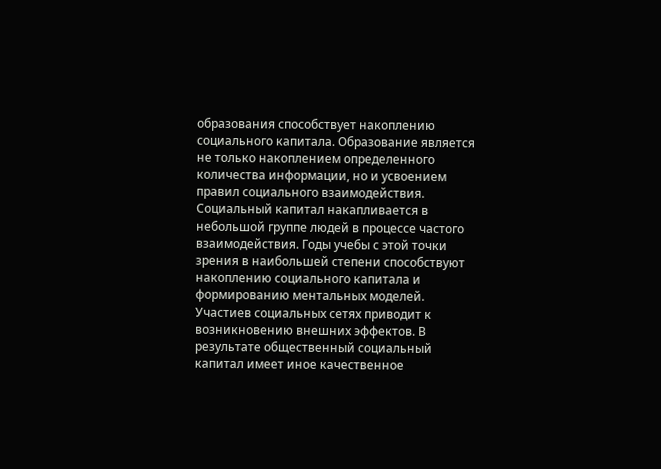образования способствует накоплению социального капитала. Образование является не только накоплением определенного количества информации, но и усвоением правил социального взаимодействия. Социальный капитал накапливается в небольшой группе людей в процессе частого взаимодействия. Годы учебы с этой точки зрения в наибольшей степени способствуют накоплению социального капитала и формированию ментальных моделей. Участиев социальных сетях приводит к возникновению внешних эффектов. В результате общественный социальный капитал имеет иное качественное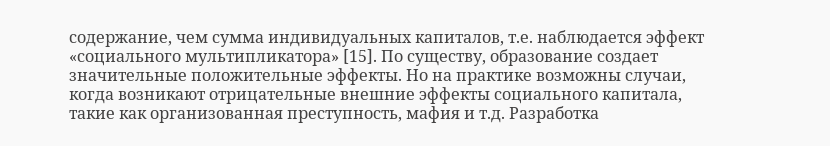содержание, чем сумма индивидуальных капиталов, т.е. наблюдается эффект «социального мультипликатора» [15]. По существу, образование создает значительные положительные эффекты. Но на практике возможны случаи, когда возникают отрицательные внешние эффекты социального капитала, такие как организованная преступность, мафия и т.д. Разработка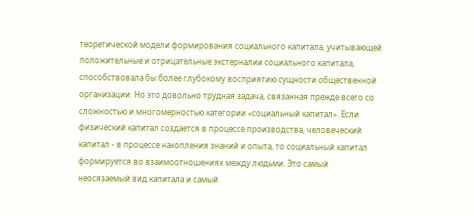теоретической модели формирования социального капитала, учитывающей положительные и отрицательные экстерналии социального капитала, способствовала бы более глубокому восприятию сущности общественной организации. Но это довольно трудная задача, связанная прежде всего со сложностью и многомерностью категории «социальный капитал». Если физический капитал создается в процессе производства, человеческий капитал - в процессе накопления знаний и опыта, то социальный капитал формируется во взаимоотношениях между людьми. Это самый неосязаемый вид капитала и самый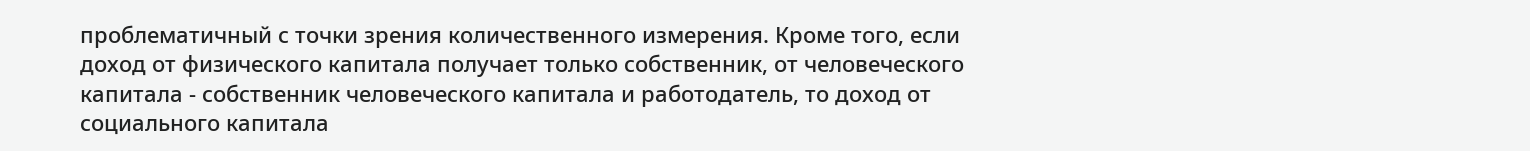проблематичный с точки зрения количественного измерения. Кроме того, если доход от физического капитала получает только собственник, от человеческого капитала - собственник человеческого капитала и работодатель, то доход от социального капитала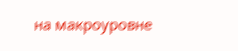на макроуровне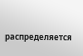распределяется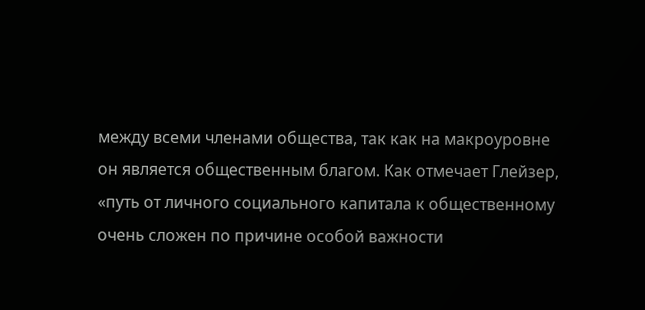между всеми членами общества, так как на макроуровне он является общественным благом. Как отмечает Глейзер, «путь от личного социального капитала к общественному очень сложен по причине особой важности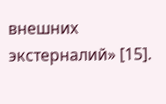внешних экстерналий» [15].